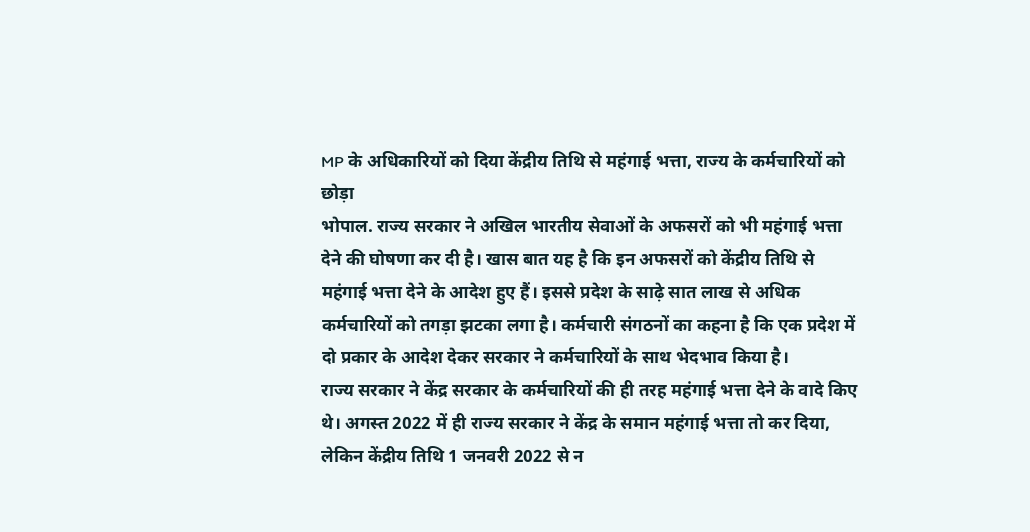MP के अधिकारियों को दिया केंद्रीय तिथि से महंगाई भत्ता, राज्य के कर्मचारियों को छोड़ा
भोपाल. राज्य सरकार ने अखिल भारतीय सेवाओं के अफसरों को भी महंगाई भत्ता देने की घोषणा कर दी है। खास बात यह है कि इन अफसरों को केंद्रीय तिथि से महंगाई भत्ता देने के आदेश हुए हैं। इससे प्रदेश के साढ़े सात लाख से अधिक कर्मचारियों को तगड़ा झटका लगा है। कर्मचारी संगठनों का कहना है कि एक प्रदेश में दो प्रकार के आदेश देकर सरकार ने कर्मचारियों के साथ भेदभाव किया है।
राज्य सरकार ने केंद्र सरकार के कर्मचारियों की ही तरह महंगाई भत्ता देने के वादे किए थे। अगस्त 2022 में ही राज्य सरकार ने केंद्र के समान महंगाई भत्ता तो कर दिया, लेकिन केंद्रीय तिथि 1 जनवरी 2022 से न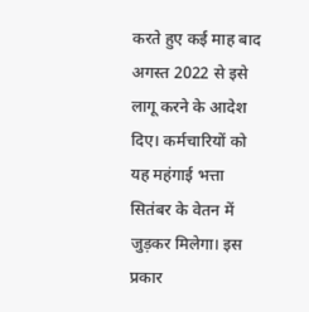करते हुए कई माह बाद अगस्त 2022 से इसे लागू करने के आदेश दिए। कर्मचारियों को यह महंगाई भत्ता सितंबर के वेतन में जुड़कर मिलेगा। इस प्रकार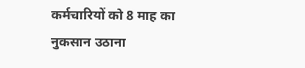कर्मचारियों को 8 माह का नुकसान उठाना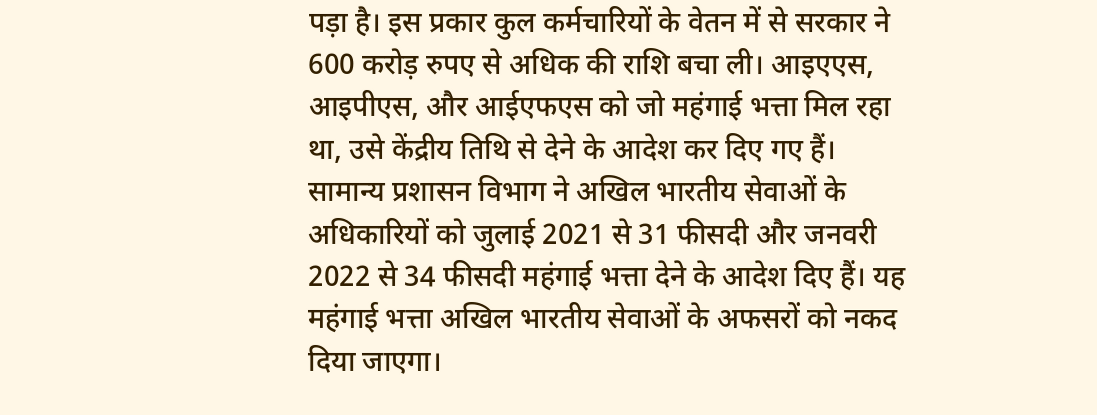पड़ा है। इस प्रकार कुल कर्मचारियों के वेतन में से सरकार ने 600 करोड़ रुपए से अधिक की राशि बचा ली। आइएएस, आइपीएस, और आईएफएस को जो महंगाई भत्ता मिल रहा था, उसे केंद्रीय तिथि से देने के आदेश कर दिए गए हैं। सामान्य प्रशासन विभाग ने अखिल भारतीय सेवाओं के अधिकारियों को जुलाई 2021 से 31 फीसदी और जनवरी 2022 से 34 फीसदी महंगाई भत्ता देने के आदेश दिए हैं। यह महंगाई भत्ता अखिल भारतीय सेवाओं के अफसरों को नकद दिया जाएगा।